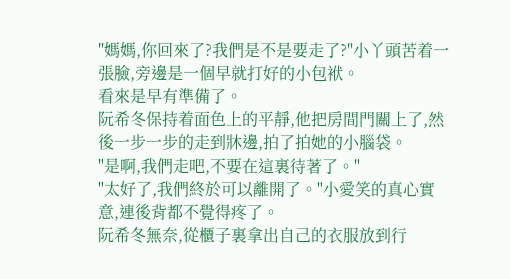"媽媽,你回來了?我們是不是要走了?"小丫頭苦着一張臉,旁邊是一個早就打好的小包袱。
看來是早有準備了。
阮希冬保持着面色上的平靜,他把房間門關上了,然後一步一步的走到牀邊,拍了拍她的小腦袋。
"是啊,我們走吧,不要在這裏待著了。"
"太好了,我們終於可以離開了。"小愛笑的真心實意,連後背都不覺得疼了。
阮希冬無奈,從櫃子裏拿出自己的衣服放到行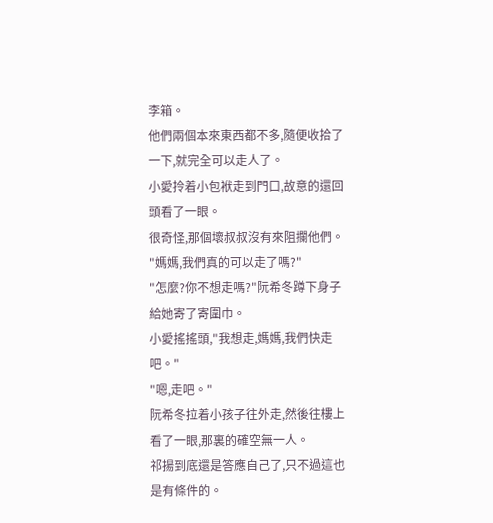李箱。
他們兩個本來東西都不多,隨便收拾了一下,就完全可以走人了。
小愛拎着小包袱走到門口,故意的還回頭看了一眼。
很奇怪,那個壞叔叔沒有來阻攔他們。
"媽媽,我們真的可以走了嗎?"
"怎麼?你不想走嗎?"阮希冬蹲下身子給她寄了寄圍巾。
小愛搖搖頭,"我想走,媽媽,我們快走吧。"
"嗯,走吧。"
阮希冬拉着小孩子往外走,然後往樓上看了一眼,那裏的確空無一人。
祁揚到底還是答應自己了,只不過這也是有條件的。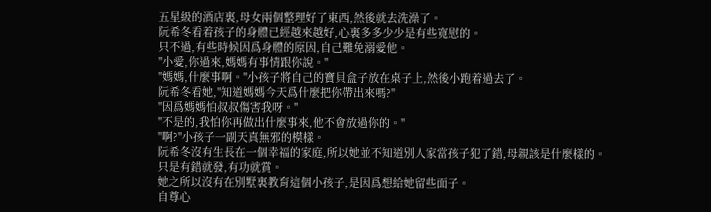五星級的酒店裏,母女兩個整理好了東西,然後就去洗澡了。
阮希冬看着孩子的身體已經越來越好,心裏多多少少是有些寬慰的。
只不過,有些時候因爲身體的原因,自己難免溺愛他。
"小愛,你過來,媽媽有事情跟你說。"
"媽媽,什麼事啊。"小孩子將自己的寶貝盒子放在桌子上,然後小跑着過去了。
阮希冬看她,"知道媽媽今天爲什麼把你帶出來嗎?"
"因爲媽媽怕叔叔傷害我呀。"
"不是的,我怕你再做出什麼事來,他不會放過你的。"
"啊?"小孩子一副天真無邪的模樣。
阮希冬沒有生長在一個幸福的家庭,所以她並不知道別人家當孩子犯了錯,母親該是什麼樣的。
只是有錯就發,有功就賞。
她之所以沒有在別墅裏教育這個小孩子,是因爲想給她留些面子。
自尊心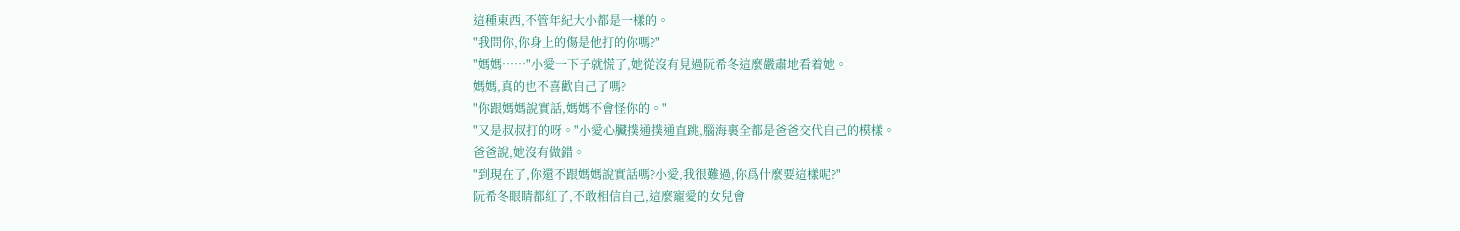這種東西,不管年紀大小都是一樣的。
"我問你,你身上的傷是他打的你嗎?"
"媽媽……"小愛一下子就慌了,她從沒有見過阮希冬這麼嚴肅地看着她。
媽媽,真的也不喜歡自己了嗎?
"你跟媽媽說實話,媽媽不會怪你的。"
"又是叔叔打的呀。"小愛心臟撲通撲通直跳,腦海裏全都是爸爸交代自己的模樣。
爸爸說,她沒有做錯。
"到現在了,你還不跟媽媽說實話嗎?小愛,我很難過,你爲什麼要這樣呢?"
阮希冬眼睛都紅了,不敢相信自己,這麼寵愛的女兒會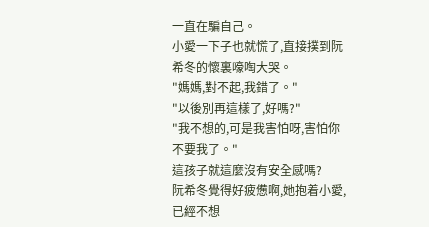一直在騙自己。
小愛一下子也就慌了,直接撲到阮希冬的懷裏嚎啕大哭。
"媽媽,對不起,我錯了。"
"以後別再這樣了,好嗎?"
"我不想的,可是我害怕呀,害怕你不要我了。"
這孩子就這麼沒有安全感嗎?
阮希冬覺得好疲憊啊,她抱着小愛,已經不想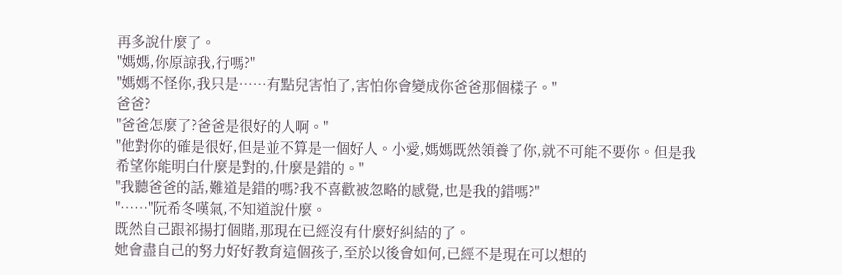再多說什麼了。
"媽媽,你原諒我,行嗎?"
"媽媽不怪你,我只是……有點兒害怕了,害怕你會變成你爸爸那個樣子。"
爸爸?
"爸爸怎麼了?爸爸是很好的人啊。"
"他對你的確是很好,但是並不算是一個好人。小愛,媽媽既然領養了你,就不可能不要你。但是我希望你能明白什麼是對的,什麼是錯的。"
"我聽爸爸的話,難道是錯的嗎?我不喜歡被忽略的感覺,也是我的錯嗎?"
"……"阮希冬嘆氣,不知道說什麼。
既然自己跟祁揚打個賭,那現在已經沒有什麼好糾結的了。
她會盡自己的努力好好教育這個孩子,至於以後會如何,已經不是現在可以想的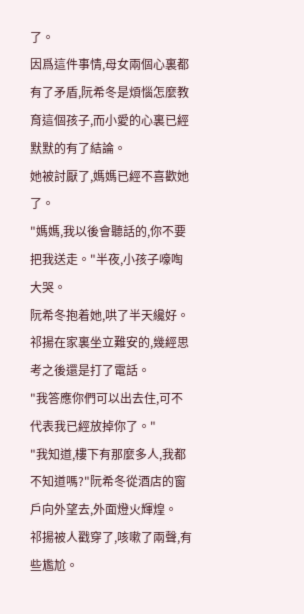了。
因爲這件事情,母女兩個心裏都有了矛盾,阮希冬是煩惱怎麼教育這個孩子,而小愛的心裏已經默默的有了結論。
她被討厭了,媽媽已經不喜歡她了。
"媽媽,我以後會聽話的,你不要把我送走。"半夜,小孩子嚎啕大哭。
阮希冬抱着她,哄了半天纔好。
祁揚在家裏坐立難安的,幾經思考之後還是打了電話。
"我答應你們可以出去住,可不代表我已經放掉你了。"
"我知道,樓下有那麼多人,我都不知道嗎?"阮希冬從酒店的窗戶向外望去,外面燈火輝煌。
祁揚被人戳穿了,咳嗽了兩聲,有些尷尬。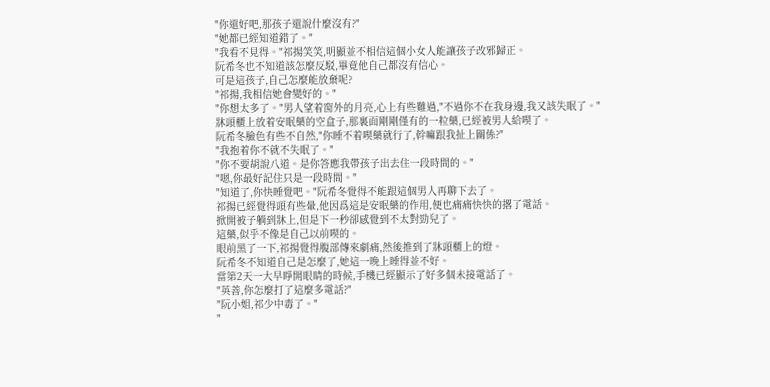"你還好吧,那孩子還說什麼沒有?"
"她都已經知道錯了。"
"我看不見得。"祁揚笑笑,明顯並不相信這個小女人能讓孩子改邪歸正。
阮希冬也不知道該怎麼反駁,畢竟他自己都沒有信心。
可是這孩子,自己怎麼能放棄呢?
"祁揚,我相信她會變好的。"
"你想太多了。"男人望着窗外的月亮,心上有些難過,"不過你不在我身邊,我又該失眠了。"
牀頭櫃上放着安眠藥的空盒子,那裏面剛剛僅有的一粒藥,已經被男人給喫了。
阮希冬臉色有些不自然,"你睡不着喫藥就行了,幹嘛跟我扯上關係?"
"我抱着你不就不失眠了。"
"你不要胡說八道。是你答應我帶孩子出去住一段時間的。"
"嗯,你最好記住只是一段時間。"
"知道了,你快睡覺吧。"阮希冬覺得不能跟這個男人再聊下去了。
祁揚已經覺得頭有些暈,他因爲這是安眠藥的作用,便也痛痛快快的撂了電話。
掀開被子躺到牀上,但是下一秒卻感覺到不太對勁兒了。
這藥,似乎不像是自己以前喫的。
眼前黑了一下,祁揚覺得腹部傳來劇痛,然後推到了牀頭櫃上的燈。
阮希冬不知道自己是怎麼了,她這一晚上睡得並不好。
當第2天一大早睜開眼睛的時候,手機已經顯示了好多個未接電話了。
"英善,你怎麼打了這麼多電話?"
"阮小姐,祁少中毒了。"
"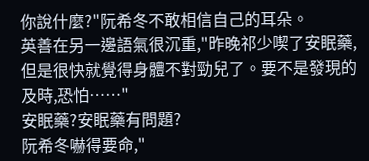你說什麼?"阮希冬不敢相信自己的耳朵。
英善在另一邊語氣很沉重,"昨晚祁少喫了安眠藥,但是很快就覺得身體不對勁兒了。要不是發現的及時,恐怕……"
安眠藥?安眠藥有問題?
阮希冬嚇得要命,"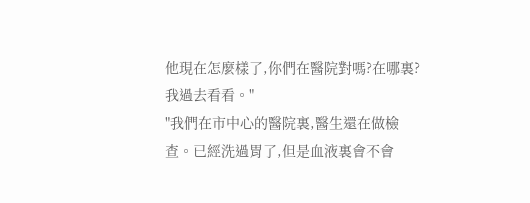他現在怎麼樣了,你們在醫院對嗎?在哪裏?我過去看看。"
"我們在市中心的醫院裏,醫生還在做檢查。已經洗過胃了,但是血液裏會不會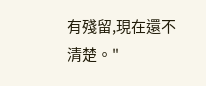有殘留,現在還不清楚。"